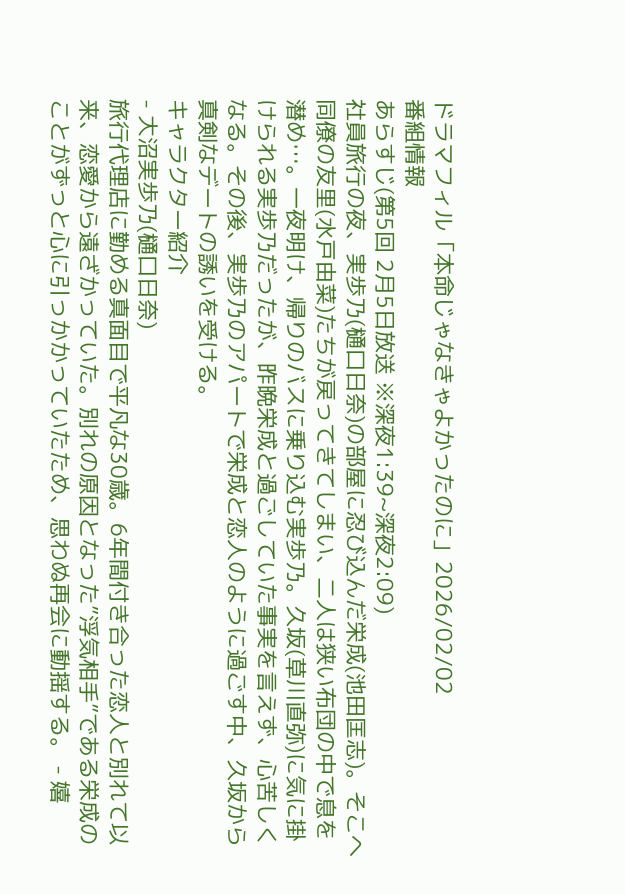ドラマフィル「本命じゃなきゃよかったのに」2026/02/02
番組情報
あらすじ(第5回 2月5日放送 ※深夜1:39~深夜2:09)
社員旅行の夜、実歩乃(樋口日奈)の部屋に忍び込んだ栄成(池田匡志)。そこへ同僚の友里(水戸由菜)たちが戻ってきてしまい、二人は狭い布団の中で息を潜め…。一夜明け、帰りのバスに乗り込む実歩乃。久坂(草川直弥)に気に掛けられる実歩乃だったが、昨晩栄成と過ごしていた事実を言えず、心苦しくなる。その後、実歩乃のアパートで栄成と恋人のように過ごす中、久坂から真剣なデートの誘いを受ける。
キャラクター紹介
- 大沼実歩乃(樋口日奈)
旅行代理店に勤める真面目で平凡な30歳。6年間付き合った恋人と別れて以来、恋愛から遠ざかっていた。別れの原因となった”浮気相手”である栄成のことがずっと心に引っかかっていたため、思わぬ再会に動揺する。 - 嬉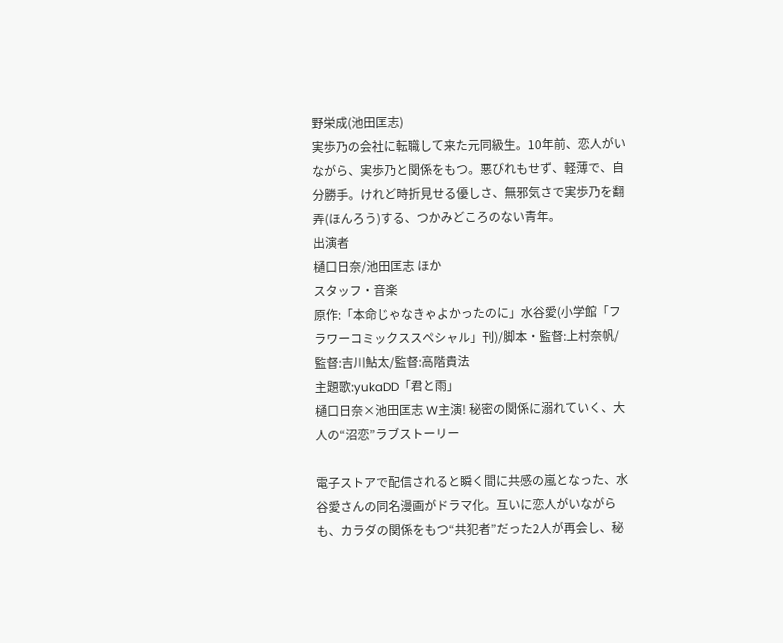野栄成(池田匡志)
実歩乃の会社に転職して来た元同級生。10年前、恋人がいながら、実歩乃と関係をもつ。悪びれもせず、軽薄で、自分勝手。けれど時折見せる優しさ、無邪気さで実歩乃を翻弄(ほんろう)する、つかみどころのない青年。
出演者
樋口日奈/池田匡志 ほか
スタッフ・音楽
原作:「本命じゃなきゃよかったのに」水谷愛(小学館「フラワーコミックススペシャル」刊)/脚本・監督:上村奈帆/監督:吉川鮎太/監督:高階貴法
主題歌:yukaDD「君と雨」
樋口日奈×池田匡志 W主演! 秘密の関係に溺れていく、大人の“沼恋”ラブストーリー

電子ストアで配信されると瞬く間に共感の嵐となった、水谷愛さんの同名漫画がドラマ化。互いに恋人がいながらも、カラダの関係をもつ“共犯者”だった2人が再会し、秘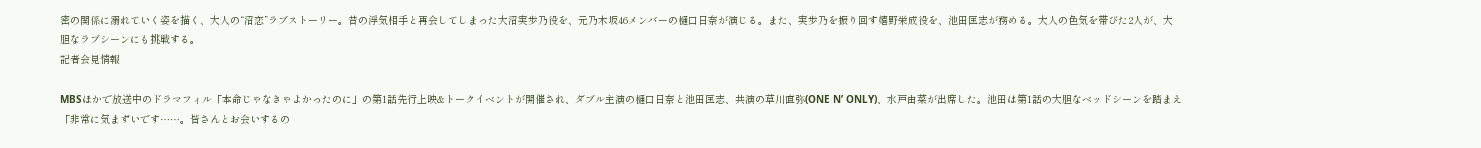密の関係に溺れていく姿を描く、大人の“沼恋”ラブストーリー。昔の浮気相手と再会してしまった大沼実歩乃役を、元乃木坂46メンバーの樋口日奈が演じる。また、実歩乃を振り回す嬉野栄成役を、池田匡志が務める。大人の色気を帯びた2人が、大胆なラブシーンにも挑戦する。
記者会見情報

MBSほかで放送中のドラマフィル「本命じゃなきゃよかったのに」の第1話先行上映&トークイベントが開催され、ダブル主演の樋口日奈と池田匡志、共演の草川直弥(ONE N’ ONLY)、水戸由菜が出席した。池田は第1話の大胆なベッドシーンを踏まえ「非常に気まずいです……。皆さんとお会いするの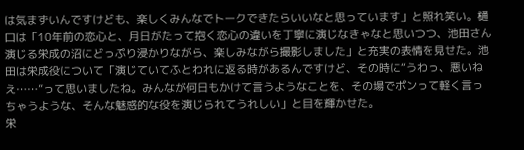は気まずいんですけども、楽しくみんなでトークできたらいいなと思っています」と照れ笑い。樋口は「10年前の恋心と、月日がたって抱く恋心の違いを丁寧に演じなきゃなと思いつつ、池田さん演じる栄成の沼にどっぷり浸かりながら、楽しみながら撮影しました」と充実の表情を見せた。池田は栄成役について「演じていてふとわれに返る時があるんですけど、その時に“うわっ、悪いねえ……”って思いましたね。みんなが何日もかけて言うようなことを、その場でポンって軽く言っちゃうような、そんな魅惑的な役を演じられてうれしい」と目を輝かせた。
栄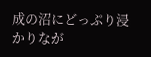成の沼にどっぷり浸かりなが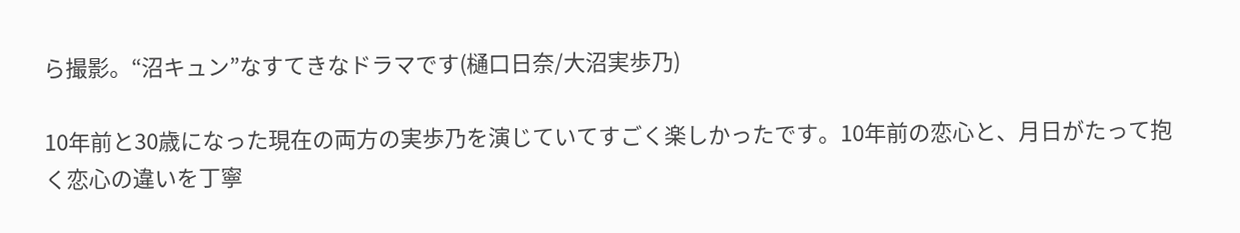ら撮影。“沼キュン”なすてきなドラマです(樋口日奈/大沼実歩乃)

10年前と30歳になった現在の両方の実歩乃を演じていてすごく楽しかったです。10年前の恋心と、月日がたって抱く恋心の違いを丁寧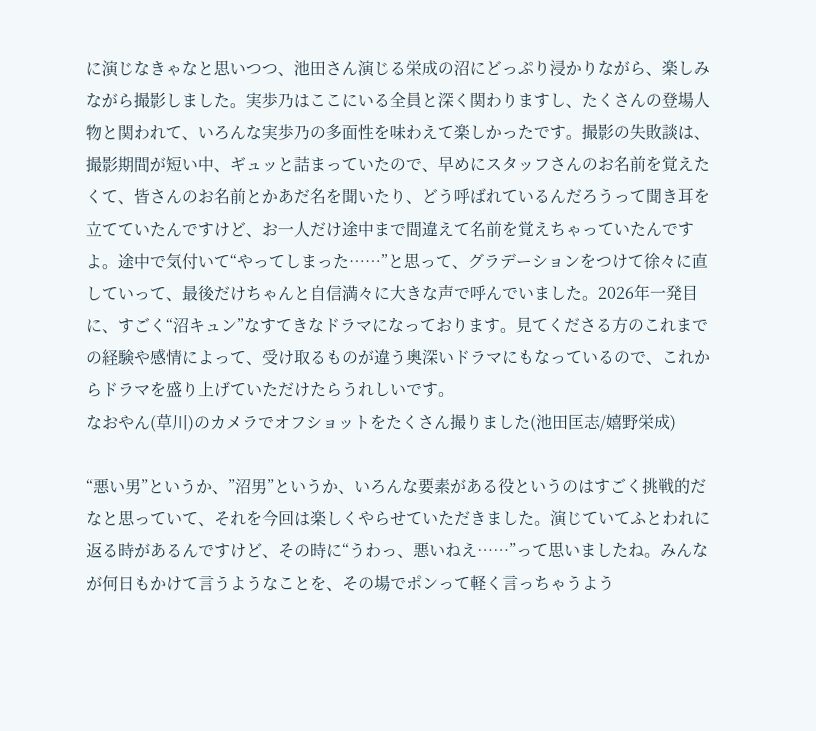に演じなきゃなと思いつつ、池田さん演じる栄成の沼にどっぷり浸かりながら、楽しみながら撮影しました。実歩乃はここにいる全員と深く関わりますし、たくさんの登場人物と関われて、いろんな実歩乃の多面性を味わえて楽しかったです。撮影の失敗談は、撮影期間が短い中、ギュッと詰まっていたので、早めにスタッフさんのお名前を覚えたくて、皆さんのお名前とかあだ名を聞いたり、どう呼ばれているんだろうって聞き耳を立てていたんですけど、お一人だけ途中まで間違えて名前を覚えちゃっていたんですよ。途中で気付いて“やってしまった……”と思って、グラデーションをつけて徐々に直していって、最後だけちゃんと自信満々に大きな声で呼んでいました。2026年一発目に、すごく“沼キュン”なすてきなドラマになっております。見てくださる方のこれまでの経験や感情によって、受け取るものが違う奥深いドラマにもなっているので、これからドラマを盛り上げていただけたらうれしいです。
なおやん(草川)のカメラでオフショットをたくさん撮りました(池田匡志/嬉野栄成)

“悪い男”というか、”沼男”というか、いろんな要素がある役というのはすごく挑戦的だなと思っていて、それを今回は楽しくやらせていただきました。演じていてふとわれに返る時があるんですけど、その時に“うわっ、悪いねえ……”って思いましたね。みんなが何日もかけて言うようなことを、その場でポンって軽く言っちゃうよう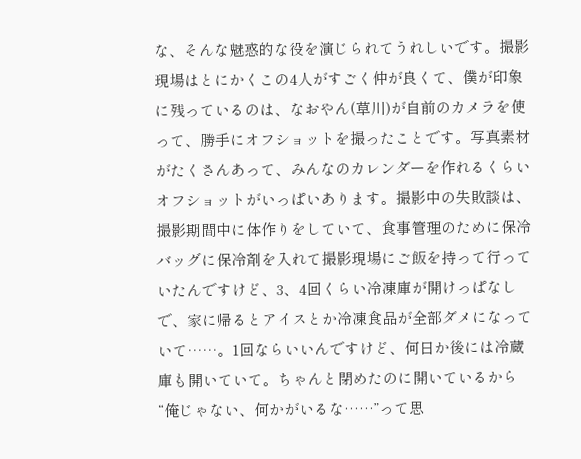な、そんな魅惑的な役を演じられてうれしいです。撮影現場はとにかくこの4人がすごく仲が良くて、僕が印象に残っているのは、なおやん(草川)が自前のカメラを使って、勝手にオフショットを撮ったことです。写真素材がたくさんあって、みんなのカレンダーを作れるくらいオフショットがいっぱいあります。撮影中の失敗談は、撮影期間中に体作りをしていて、食事管理のために保冷バッグに保冷剤を入れて撮影現場にご飯を持って行っていたんですけど、3、4回くらい冷凍庫が開けっぱなしで、家に帰るとアイスとか冷凍食品が全部ダメになっていて……。1回ならいいんですけど、何日か後には冷蔵庫も開いていて。ちゃんと閉めたのに開いているから“俺じゃない、何かがいるな……”って思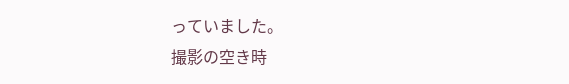っていました。
撮影の空き時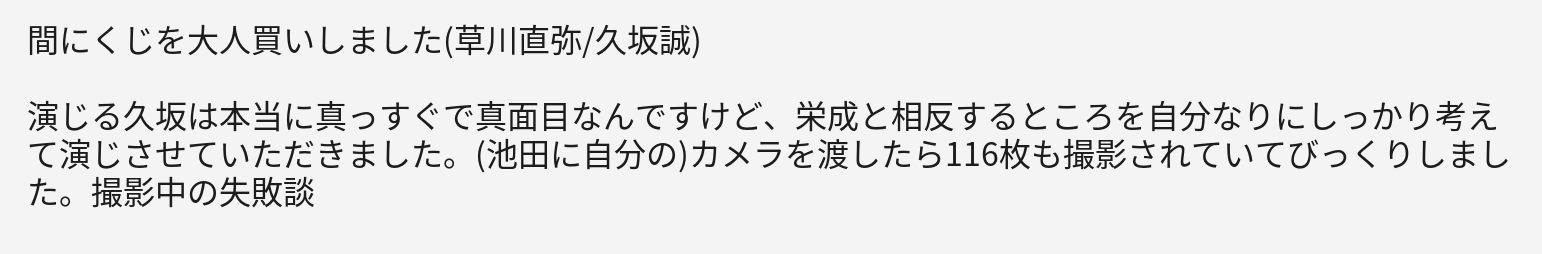間にくじを大人買いしました(草川直弥/久坂誠)

演じる久坂は本当に真っすぐで真面目なんですけど、栄成と相反するところを自分なりにしっかり考えて演じさせていただきました。(池田に自分の)カメラを渡したら116枚も撮影されていてびっくりしました。撮影中の失敗談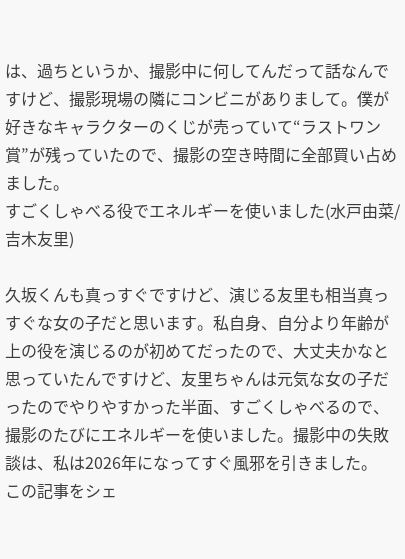は、過ちというか、撮影中に何してんだって話なんですけど、撮影現場の隣にコンビニがありまして。僕が好きなキャラクターのくじが売っていて“ラストワン賞”が残っていたので、撮影の空き時間に全部買い占めました。
すごくしゃべる役でエネルギーを使いました(水戸由菜/吉木友里)

久坂くんも真っすぐですけど、演じる友里も相当真っすぐな女の子だと思います。私自身、自分より年齢が上の役を演じるのが初めてだったので、大丈夫かなと思っていたんですけど、友里ちゃんは元気な女の子だったのでやりやすかった半面、すごくしゃべるので、撮影のたびにエネルギーを使いました。撮影中の失敗談は、私は2026年になってすぐ風邪を引きました。
この記事をシェ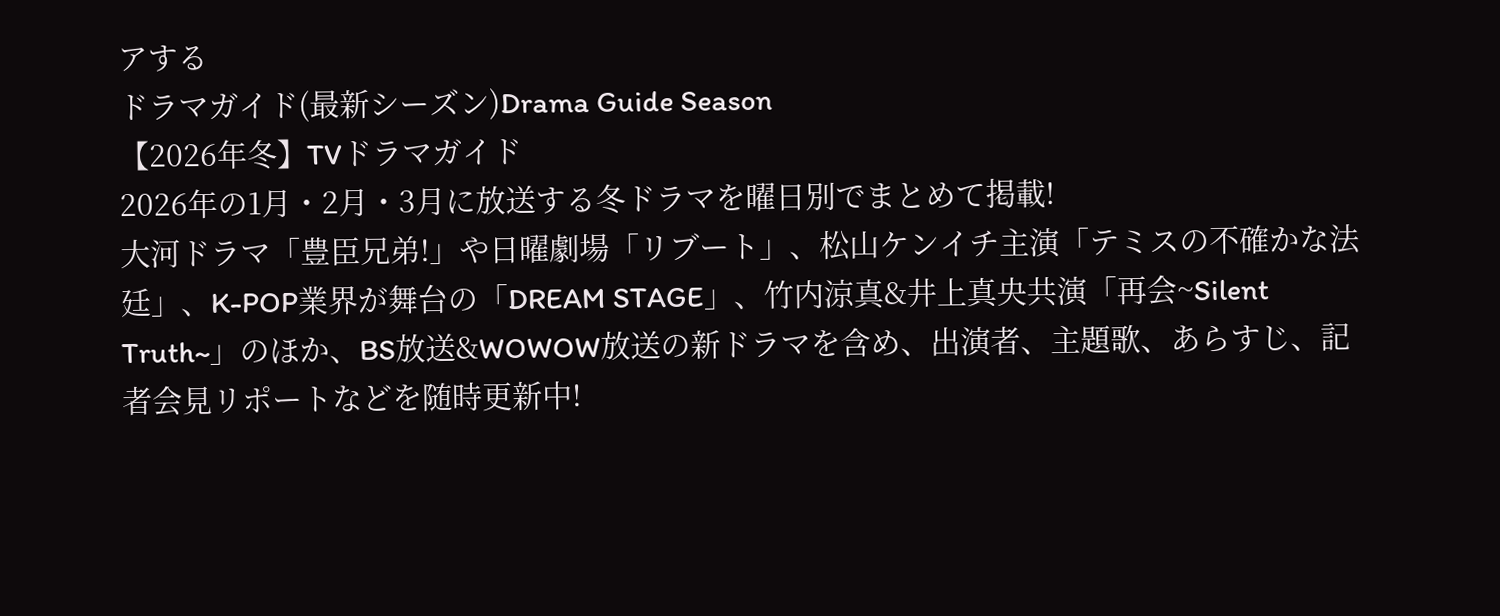アする
ドラマガイド(最新シーズン)Drama Guide Season
【2026年冬】TVドラマガイド
2026年の1月・2月・3月に放送する冬ドラマを曜日別でまとめて掲載!
大河ドラマ「豊臣兄弟!」や日曜劇場「リブート」、松山ケンイチ主演「テミスの不確かな法廷」、K-POP業界が舞台の「DREAM STAGE」、竹内涼真&井上真央共演「再会~Silent Truth~」のほか、BS放送&WOWOW放送の新ドラマを含め、出演者、主題歌、あらすじ、記者会見リポートなどを随時更新中!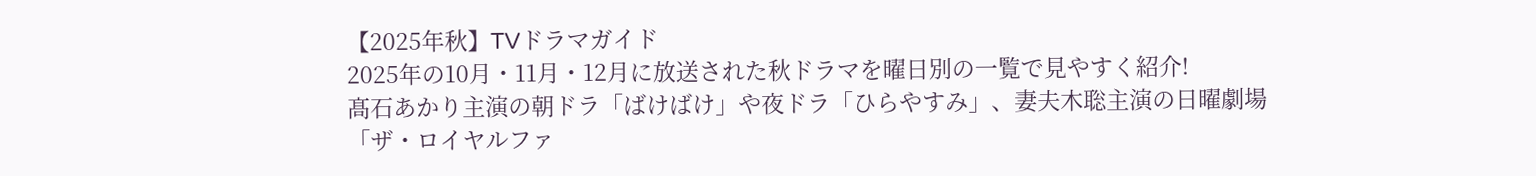【2025年秋】TVドラマガイド
2025年の10月・11月・12月に放送された秋ドラマを曜日別の一覧で見やすく紹介!
髙石あかり主演の朝ドラ「ばけばけ」や夜ドラ「ひらやすみ」、妻夫木聡主演の日曜劇場「ザ・ロイヤルファ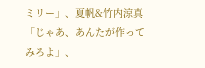ミリー」、夏帆&竹内涼真「じゃあ、あんたが作ってみろよ」、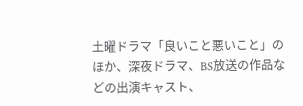土曜ドラマ「良いこと悪いこと」のほか、深夜ドラマ、BS放送の作品などの出演キャスト、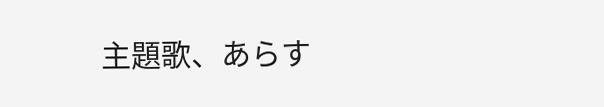主題歌、あらす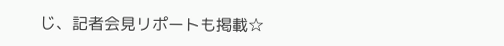じ、記者会見リポートも掲載☆